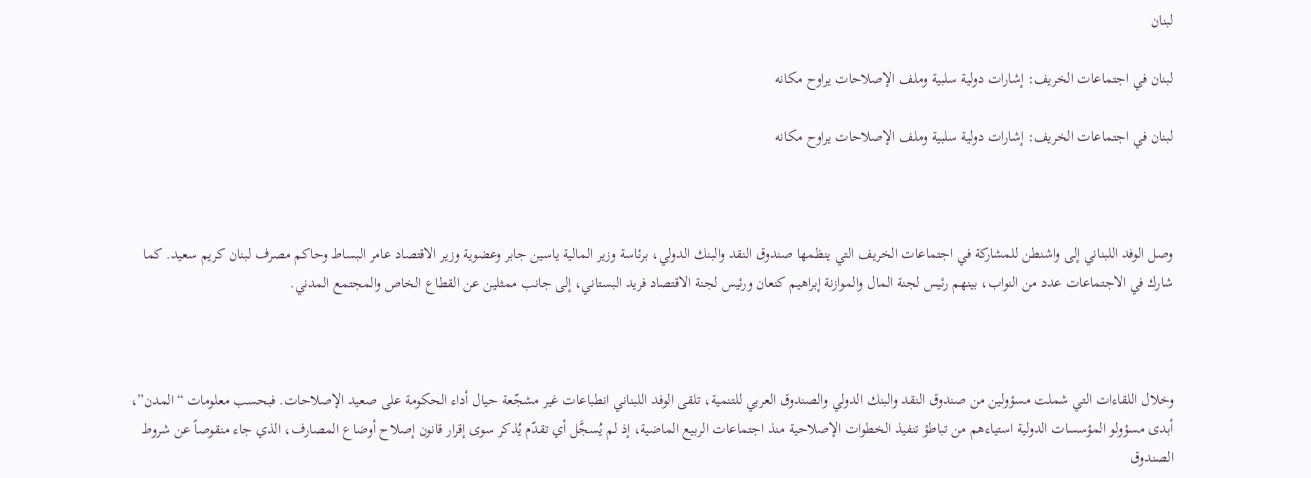لبنان

لبنان في اجتماعات الخريف: إشارات دولية سلبية وملف الإصلاحات يراوح مكانه

لبنان في اجتماعات الخريف: إشارات دولية سلبية وملف الإصلاحات يراوح مكانه



وصل الوفد اللبناني إلى واشنطن للمشاركة في اجتماعات الخريف التي ينظمها صندوق النقد والبنك الدولي، برئاسة وزير المالية ياسين جابر وعضوية وزير الاقتصاد عامر البساط وحاكم مصرف لبنان كريم سعيد. كما شارك في الاجتماعات عدد من النواب، بينهم رئيس لجنة المال والموازنة إبراهيم كنعان ورئيس لجنة الاقتصاد فريد البستاني، إلى جانب ممثلين عن القطاع الخاص والمجتمع المدني.



وخلال اللقاءات التي شملت مسؤولين من صندوق النقد والبنك الدولي والصندوق العربي للتنمية، تلقى الوفد اللبناني انطباعات غير مشجّعة حيال أداء الحكومة على صعيد الإصلاحات. فبحسب معلومات “المدن”، أبدى مسؤولو المؤسسات الدولية استياءهم من تباطؤ تنفيذ الخطوات الإصلاحية منذ اجتماعات الربيع الماضية، إذ لم يُسجَّل أي تقدّم يُذكر سوى إقرار قانون إصلاح أوضاع المصارف، الذي جاء منقوصاً عن شروط الصندوق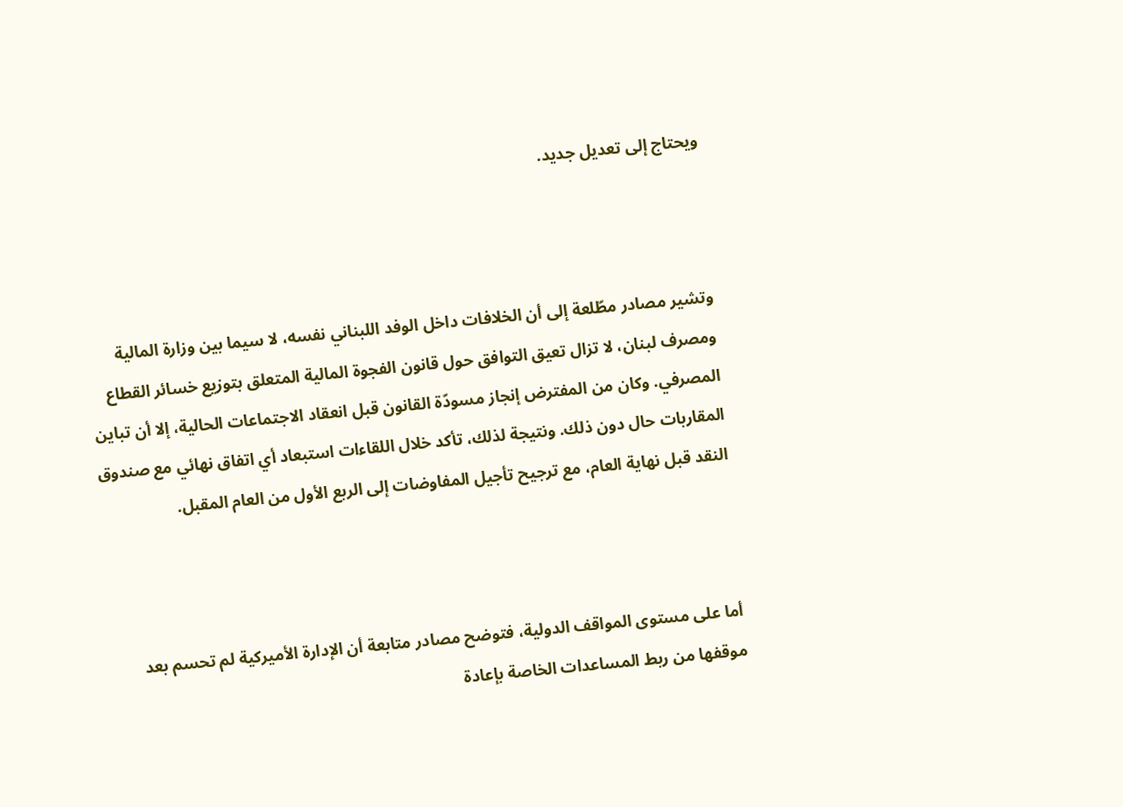ويحتاج إلى تعديل جديد.



وتشير مصادر مطّلعة إلى أن الخلافات داخل الوفد اللبناني نفسه، لا سيما بين وزارة المالية ومصرف لبنان، لا تزال تعيق التوافق حول قانون الفجوة المالية المتعلق بتوزيع خسائر القطاع المصرفي. وكان من المفترض إنجاز مسودّة القانون قبل انعقاد الاجتماعات الحالية، إلا أن تباين المقاربات حال دون ذلك. ونتيجة لذلك، تأكد خلال اللقاءات استبعاد أي اتفاق نهائي مع صندوق النقد قبل نهاية العام، مع ترجيح تأجيل المفاوضات إلى الربع الأول من العام المقبل.



أما على مستوى المواقف الدولية، فتوضح مصادر متابعة أن الإدارة الأميركية لم تحسم بعد موقفها من ربط المساعدات الخاصة بإعادة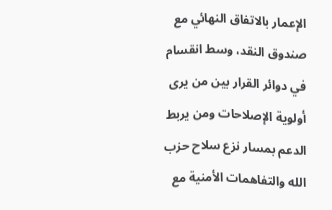الإعمار بالاتفاق النهائي مع صندوق النقد، وسط انقسام في دوائر القرار بين من يرى أولوية الإصلاحات ومن يربط الدعم بمسار نزع سلاح حزب الله والتفاهمات الأمنية مع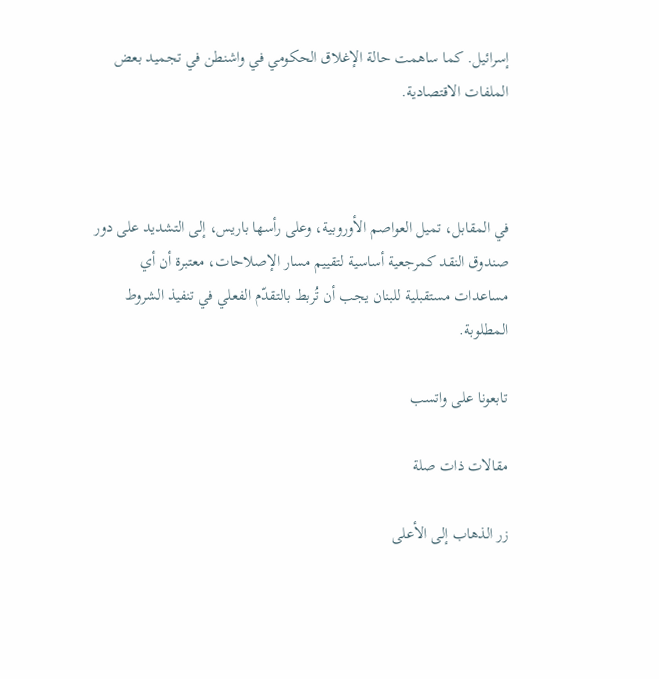إسرائيل. كما ساهمت حالة الإغلاق الحكومي في واشنطن في تجميد بعض الملفات الاقتصادية.



في المقابل، تميل العواصم الأوروبية، وعلى رأسها باريس، إلى التشديد على دور صندوق النقد كمرجعية أساسية لتقييم مسار الإصلاحات، معتبرة أن أي مساعدات مستقبلية للبنان يجب أن تُربط بالتقدّم الفعلي في تنفيذ الشروط المطلوبة.

تابعونا على واتسب

مقالات ذات صلة

زر الذهاب إلى الأعلى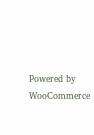Powered by WooCommerce